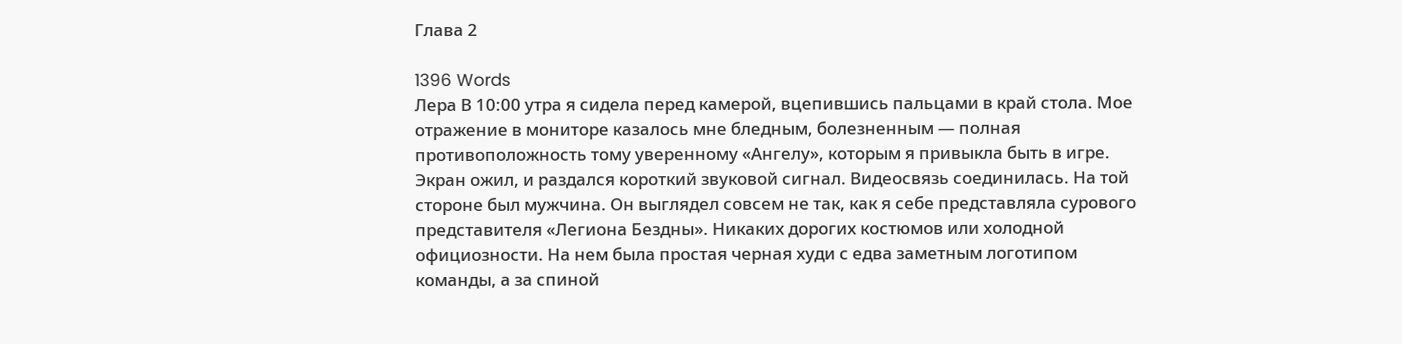Глава 2

1396 Words
Лера В 10:00 утра я сидела перед камерой, вцепившись пальцами в край стола. Мое отражение в мониторе казалось мне бледным, болезненным — полная противоположность тому уверенному «Ангелу», которым я привыкла быть в игре. Экран ожил, и раздался короткий звуковой сигнал. Видеосвязь соединилась. На той стороне был мужчина. Он выглядел совсем не так, как я себе представляла сурового представителя «Легиона Бездны». Никаких дорогих костюмов или холодной официозности. На нем была простая черная худи с едва заметным логотипом команды, а за спиной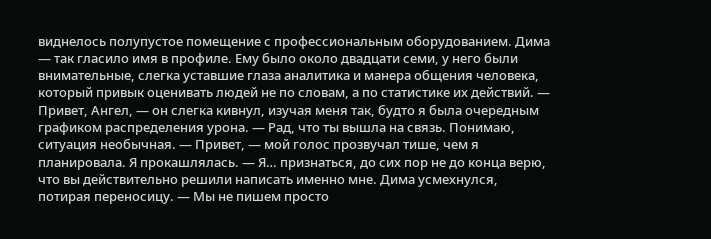виднелось полупустое помещение с профессиональным оборудованием. Дима — так гласило имя в профиле. Ему было около двадцати семи, у него были внимательные, слегка уставшие глаза аналитика и манера общения человека, который привык оценивать людей не по словам, а по статистике их действий. — Привет, Ангел, — он слегка кивнул, изучая меня так, будто я была очередным графиком распределения урона. — Рад, что ты вышла на связь. Понимаю, ситуация необычная. — Привет, — мой голос прозвучал тише, чем я планировала. Я прокашлялась. — Я… признаться, до сих пор не до конца верю, что вы действительно решили написать именно мне. Дима усмехнулся, потирая переносицу. — Мы не пишем просто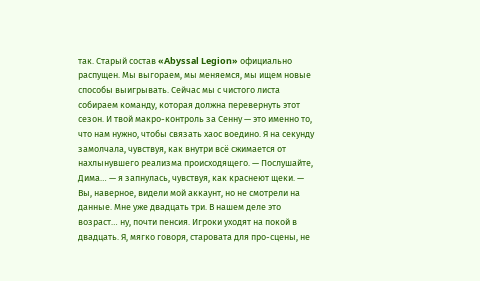так. Старый состав «Abyssal Legion» официально распущен. Мы выгораем, мы меняемся, мы ищем новые способы выигрывать. Сейчас мы с чистого листа собираем команду, которая должна перевернуть этот сезон. И твой макро-контроль за Сенну — это именно то, что нам нужно, чтобы связать хаос воедино. Я на секунду замолчала, чувствуя, как внутри всё сжимается от нахлынувшего реализма происходящего. — Послушайте, Дима… — я запнулась, чувствуя, как краснеют щеки. — Вы, наверное, видели мой аккаунт, но не смотрели на данные. Мне уже двадцать три. В нашем деле это возраст… ну, почти пенсия. Игроки уходят на покой в двадцать. Я, мягко говоря, старовата для про-сцены, не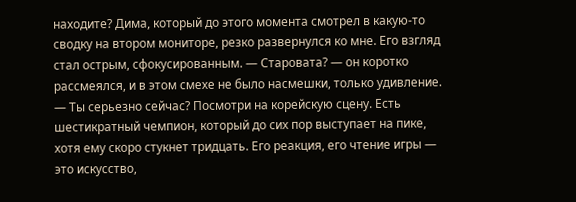находите? Дима, который до этого момента смотрел в какую-то сводку на втором мониторе, резко развернулся ко мне. Его взгляд стал острым, сфокусированным. — Старовата? — он коротко рассмеялся, и в этом смехе не было насмешки, только удивление. — Ты серьезно сейчас? Посмотри на корейскую сцену. Есть шестикратный чемпион, который до сих пор выступает на пике, хотя ему скоро стукнет тридцать. Его реакция, его чтение игры — это искусство,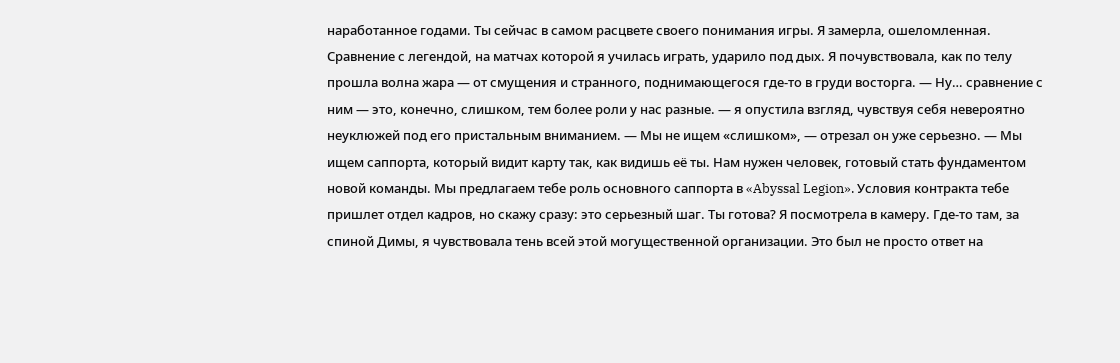наработанное годами. Ты сейчас в самом расцвете своего понимания игры. Я замерла, ошеломленная. Сравнение с легендой, на матчах которой я училась играть, ударило под дых. Я почувствовала, как по телу прошла волна жара — от смущения и странного, поднимающегося где-то в груди восторга. — Ну… сравнение с ним — это, конечно, слишком, тем более роли у нас разные. — я опустила взгляд, чувствуя себя невероятно неуклюжей под его пристальным вниманием. — Мы не ищем «слишком», — отрезал он уже серьезно. — Мы ищем саппорта, который видит карту так, как видишь её ты. Нам нужен человек, готовый стать фундаментом новой команды. Мы предлагаем тебе роль основного саппорта в «Abyssal Legion». Условия контракта тебе пришлет отдел кадров, но скажу сразу: это серьезный шаг. Ты готова? Я посмотрела в камеру. Где-то там, за спиной Димы, я чувствовала тень всей этой могущественной организации. Это был не просто ответ на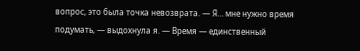вопрос, это была точка невозврата. — Я… мне нужно время подумать, — выдохнула я. — Время — единственный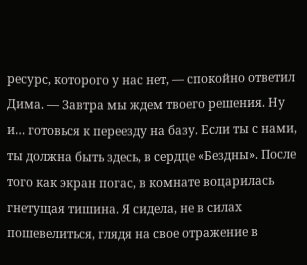ресурс, которого у нас нет, — спокойно ответил Дима. — Завтра мы ждем твоего решения. Ну и… готовься к переезду на базу. Если ты с нами, ты должна быть здесь, в сердце «Бездны». После того как экран погас, в комнате воцарилась гнетущая тишина. Я сидела, не в силах пошевелиться, глядя на свое отражение в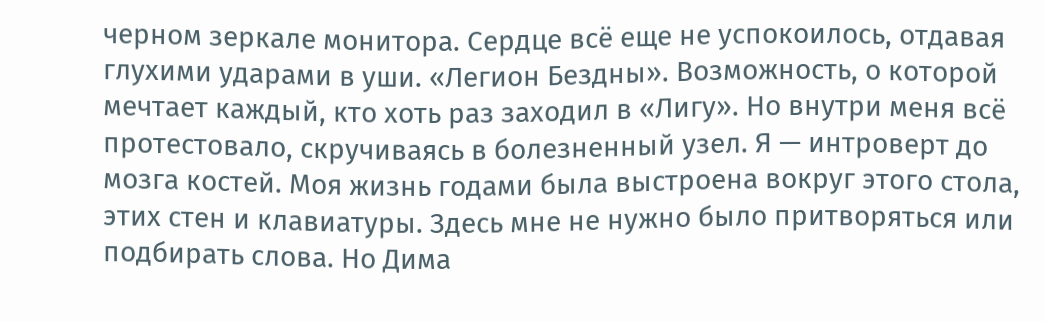черном зеркале монитора. Сердце всё еще не успокоилось, отдавая глухими ударами в уши. «Легион Бездны». Возможность, о которой мечтает каждый, кто хоть раз заходил в «Лигу». Но внутри меня всё протестовало, скручиваясь в болезненный узел. Я — интроверт до мозга костей. Моя жизнь годами была выстроена вокруг этого стола, этих стен и клавиатуры. Здесь мне не нужно было притворяться или подбирать слова. Но Дима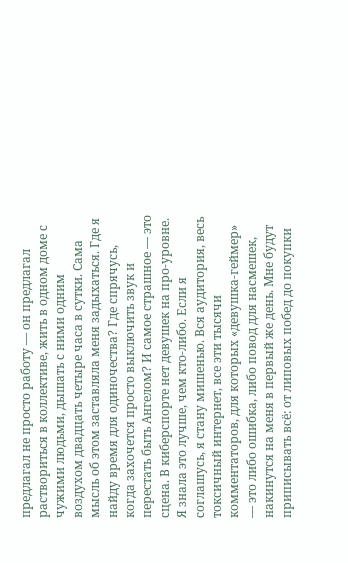предлагал не просто работу — он предлагал раствориться в коллективе, жить в одном доме с чужими людьми, дышать с ними одним воздухом двадцать четыре часа в сутки. Сама мысль об этом заставляла меня задыхаться. Где я найду время для одиночества? Где спрячусь, когда захочется просто выключить звук и перестать быть Ангелом? И самое страшное — это сцена. В киберспорте нет девушек на про-уровне. Я знала это лучше, чем кто-либо. Если я соглашусь, я стану мишенью. Вся аудитория, весь токсичный интернет, все эти тысячи комментаторов, для которых «девушка-геймер» — это либо ошибка, либо повод для насмешек, накинутся на меня в первый же день. Мне будут приписывать всё: от липовых побед до покупки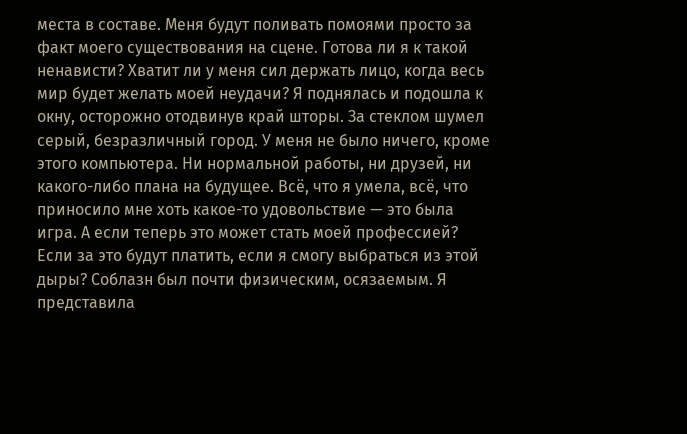места в составе. Меня будут поливать помоями просто за факт моего существования на сцене. Готова ли я к такой ненависти? Хватит ли у меня сил держать лицо, когда весь мир будет желать моей неудачи? Я поднялась и подошла к окну, осторожно отодвинув край шторы. За стеклом шумел серый, безразличный город. У меня не было ничего, кроме этого компьютера. Ни нормальной работы, ни друзей, ни какого-либо плана на будущее. Всё, что я умела, всё, что приносило мне хоть какое-то удовольствие — это была игра. А если теперь это может стать моей профессией? Если за это будут платить, если я смогу выбраться из этой дыры? Соблазн был почти физическим, осязаемым. Я представила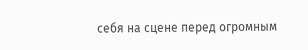себя на сцене перед огромным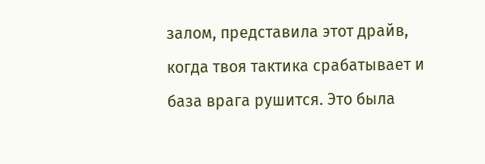залом, представила этот драйв, когда твоя тактика срабатывает и база врага рушится. Это была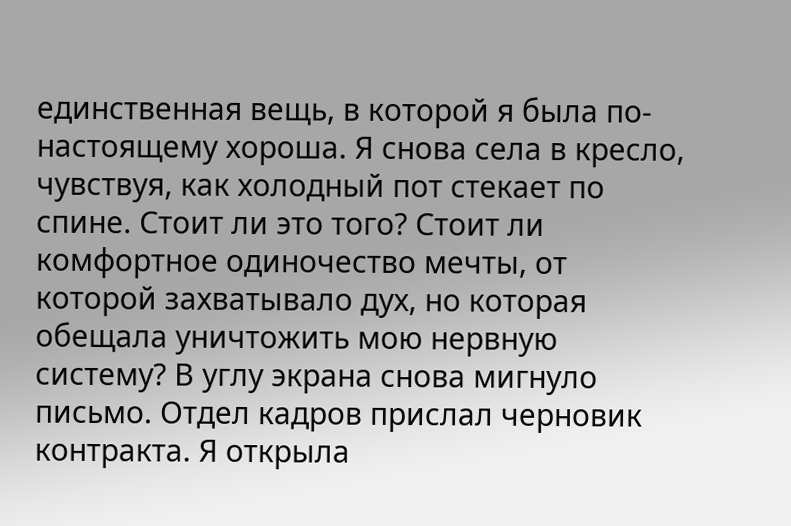единственная вещь, в которой я была по-настоящему хороша. Я снова села в кресло, чувствуя, как холодный пот стекает по спине. Стоит ли это того? Стоит ли комфортное одиночество мечты, от которой захватывало дух, но которая обещала уничтожить мою нервную систему? В углу экрана снова мигнуло письмо. Отдел кадров прислал черновик контракта. Я открыла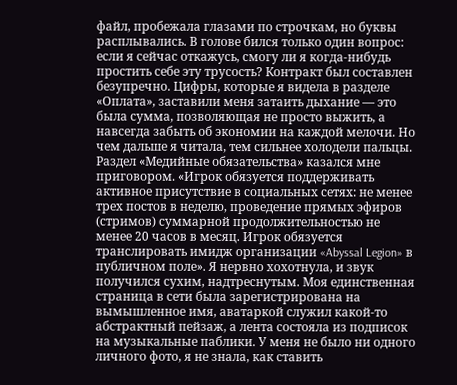файл, пробежала глазами по строчкам, но буквы расплывались. В голове бился только один вопрос: если я сейчас откажусь, смогу ли я когда-нибудь простить себе эту трусость? Контракт был составлен безупречно. Цифры, которые я видела в разделе «Оплата», заставили меня затаить дыхание — это была сумма, позволяющая не просто выжить, а навсегда забыть об экономии на каждой мелочи. Но чем дальше я читала, тем сильнее холодели пальцы. Раздел «Медийные обязательства» казался мне приговором. «Игрок обязуется поддерживать активное присутствие в социальных сетях: не менее трех постов в неделю, проведение прямых эфиров (стримов) суммарной продолжительностью не менее 20 часов в месяц. Игрок обязуется транслировать имидж организации «Abyssal Legion» в публичном поле». Я нервно хохотнула, и звук получился сухим, надтреснутым. Моя единственная страница в сети была зарегистрирована на вымышленное имя, аватаркой служил какой-то абстрактный пейзаж, а лента состояла из подписок на музыкальные паблики. У меня не было ни одного личного фото, я не знала, как ставить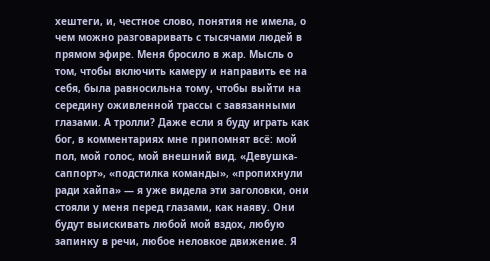хештеги, и, честное слово, понятия не имела, о чем можно разговаривать с тысячами людей в прямом эфире. Меня бросило в жар. Мысль о том, чтобы включить камеру и направить ее на себя, была равносильна тому, чтобы выйти на середину оживленной трассы с завязанными глазами. А тролли? Даже если я буду играть как бог, в комментариях мне припомнят всё: мой пол, мой голос, мой внешний вид. «Девушка-саппорт», «подстилка команды», «пропихнули ради хайпа» — я уже видела эти заголовки, они стояли у меня перед глазами, как наяву. Они будут выискивать любой мой вздох, любую запинку в речи, любое неловкое движение. Я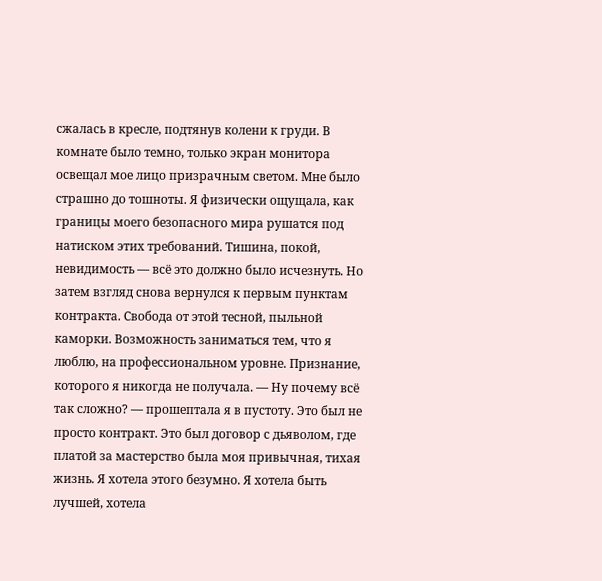сжалась в кресле, подтянув колени к груди. В комнате было темно, только экран монитора освещал мое лицо призрачным светом. Мне было страшно до тошноты. Я физически ощущала, как границы моего безопасного мира рушатся под натиском этих требований. Тишина, покой, невидимость — всё это должно было исчезнуть. Но затем взгляд снова вернулся к первым пунктам контракта. Свобода от этой тесной, пыльной каморки. Возможность заниматься тем, что я люблю, на профессиональном уровне. Признание, которого я никогда не получала. — Ну почему всё так сложно? — прошептала я в пустоту. Это был не просто контракт. Это был договор с дьяволом, где платой за мастерство была моя привычная, тихая жизнь. Я хотела этого безумно. Я хотела быть лучшей, хотела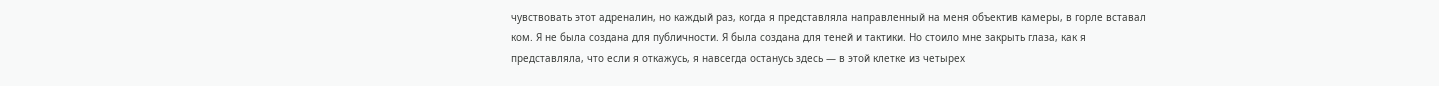чувствовать этот адреналин, но каждый раз, когда я представляла направленный на меня объектив камеры, в горле вставал ком. Я не была создана для публичности. Я была создана для теней и тактики. Но стоило мне закрыть глаза, как я представляла, что если я откажусь, я навсегда останусь здесь — в этой клетке из четырех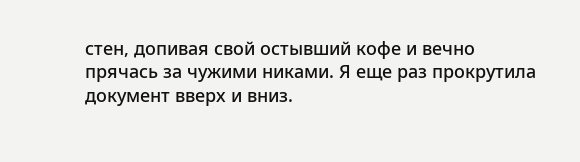стен, допивая свой остывший кофе и вечно прячась за чужими никами. Я еще раз прокрутила документ вверх и вниз.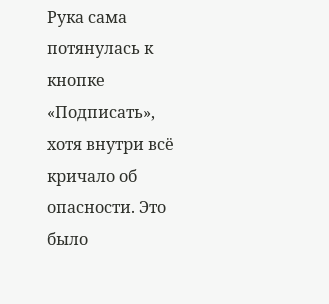Рука сама потянулась к кнопке «Подписать», хотя внутри всё кричало об опасности. Это было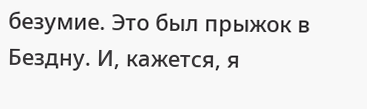безумие. Это был прыжок в Бездну. И, кажется, я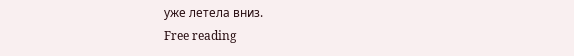уже летела вниз.
Free reading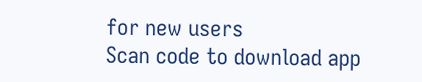for new users
Scan code to download app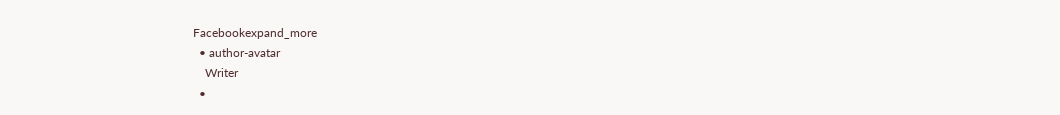Facebookexpand_more
  • author-avatar
    Writer
  •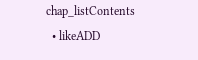chap_listContents
  • likeADD